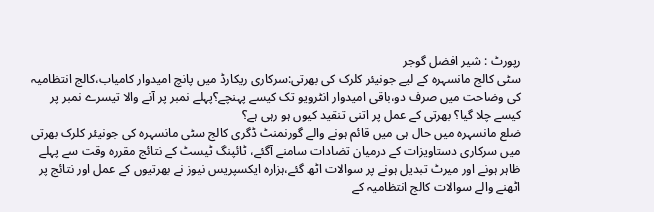رپورٹ : شیر افضل گوجر
سٹی کالج مانسہرہ کے لیے جونیئر کلرک کی بھرتی:سرکاری ریکارڈ میں پانچ امیدوار کامیاب،کالج انتظامیہ کی وضاحت میں صرف دو،باقی امیدوار انٹرویو تک کیسے پہنچے؟پہلے نمبر پر آنے والا تیسرے نمبر پر کیسے چلا گیا؟ بھرتی کے عمل پر اتنی تنقید کیوں ہو رہی ہے؟
ضلع مانسہرہ میں حال ہی میں قائم ہونے والے گورنمنٹ ڈگری کالج سٹی مانسہرہ کی جونیئر کلرک بھرتی میں سرکاری دستاویزات کے درمیان تضادات سامنے آگئے، ٹائپنگ ٹیسٹ کے نتائج مقررہ وقت سے پہلے ظاہر ہونے اور میرٹ تبدیل ہونے پر سوالات اٹھ گئے،ہزارہ ایکسپریس نیوز نے بھرتیوں کے عمل اور نتائج پر اٹھنے والے سوالات کالج انتظامیہ کے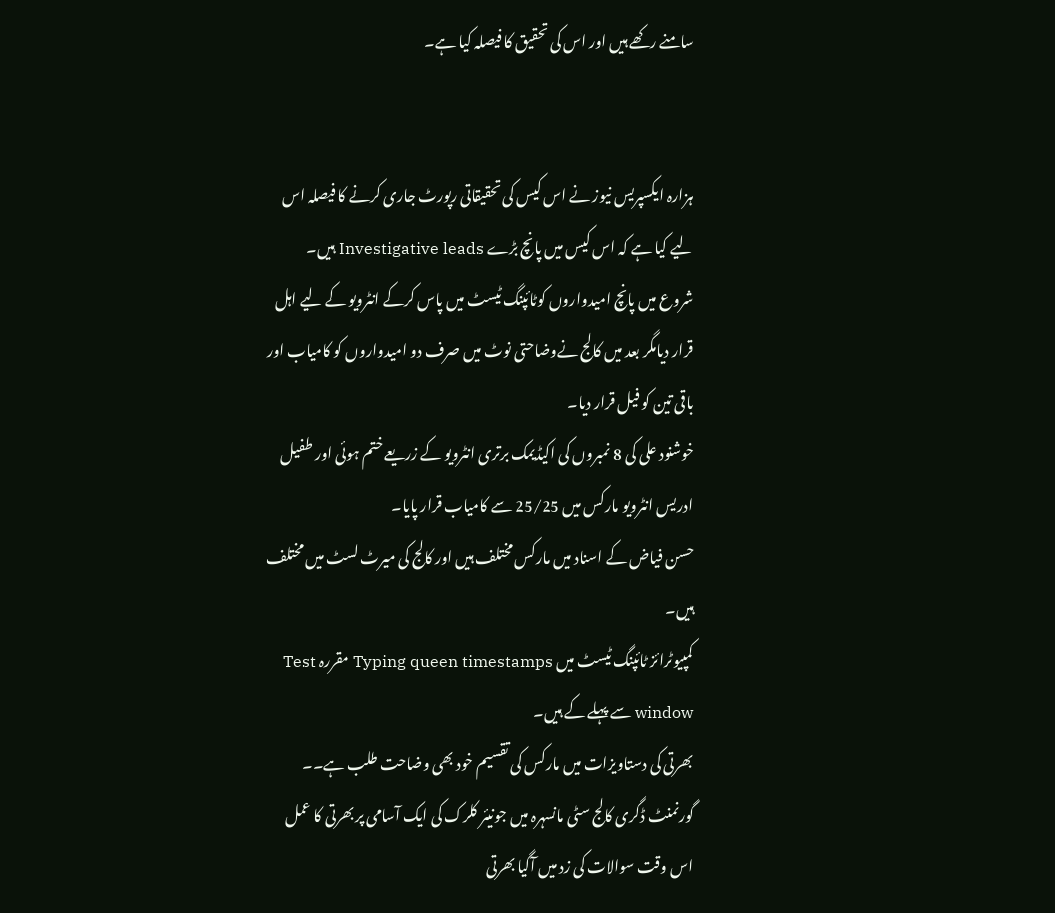سامنے رکھے ہیں اور اس کی تحقیق کا فیصلہ کیا ہے۔


ہزارہ ایکسپریس نیوز نے اس کیس کی تحقیقاتی رپورٹ جاری کرنے کا فیصلہ اس لیے کیا ہے کہ اس کیس میں پانچ بڑے Investigative leads ہیں۔
شروع میں پانچ امیدواروں کوٹائپنگ ٹیسٹ میں پاس کرکے انٹرویو کے لیے اہل قرار دیامگر بعد میں کالج نےوضاحتی نوٹ میں صرف دو امیدواروں کو کامیاب اور باقی تین کو فیل قرار دیا۔
خوشنود علی کی 8 نمبروں کی اکیڈیمک برتری انٹرویو کے زریعے ختم ہوئی اور طفیل ادریس انٹرویو مارکس میں 25/25 سے کامیاب قرار پایا۔
حسن فیاض کے اسناد میں مارکس مختلف ہیں اور کالج کی میرٹ لسٹ میں مختلف ہیں۔
کمپیوٹرائز ٹائپنگ ٹیسٹ میں Typing queen timestamps مقررہ Test window سے پہلے کے ہیں۔
بھرتی کی دستاویزات میں مارکس کی تقسیم خود بھی وضاحت طلب ہے۔۔
گورنمنٹ ڈگری کالج سٹی مانسہرہ میں جونیئر کلرک کی ایک آسامی پر بھرتی کا عمل اس وقت سوالات کی زد میں آگیا بھرتی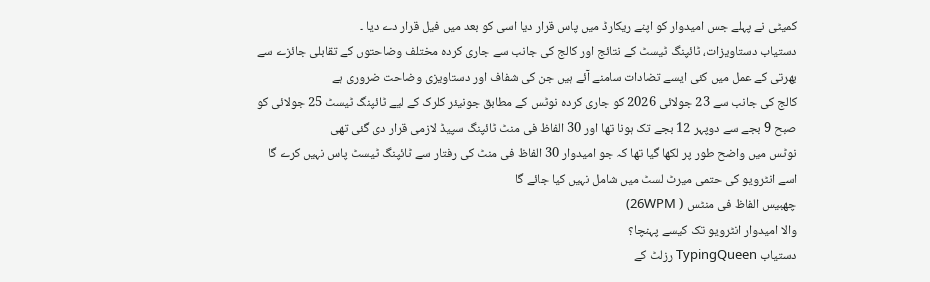کمیٹی نے پہلے جس امیدوار کو اپنے ریکارڈ میں پاس قرار دیا اسی کو بعد میں فیل قرار دے دیا ۔
دستیاب دستاویزات، ٹائپنگ ٹیسٹ کے نتائج اور کالج کی جانب سے جاری کردہ مختلف وضاحتوں کے تقابلی جائزے سے بھرتی کے عمل میں کئی ایسے تضادات سامنے آئے ہیں جن کی شفاف اور دستاویزی وضاحت ضروری ہے
کالج کی جانب سے 23 جولائی 2026 کو جاری کردہ نوٹس کے مطابق جونیئر کلرک کے لیے ٹائپنگ ٹیسٹ 25 جولائی کو صبح 9 بجے سے دوپہر 12 بجے تک ہونا تھا اور 30 الفاظ فی منٹ ٹائپنگ سپیڈ لازمی قرار دی گئی تھی
نوٹس میں واضح طور پر لکھا گیا تھا کہ جو امیدوار 30 الفاظ فی منٹ کی رفتار سے ٹائپنگ ٹیسٹ پاس نہیں کرے گا اسے انٹرویو کی حتمی میرٹ لسٹ میں شامل نہیں کیا جائے گا
چھبیس الفاظ فی منٹس ( 26WPM)
والا امیدوار انٹرویو تک کیسے پہنچا؟
دستیاب TypingQueen رزلٹ کے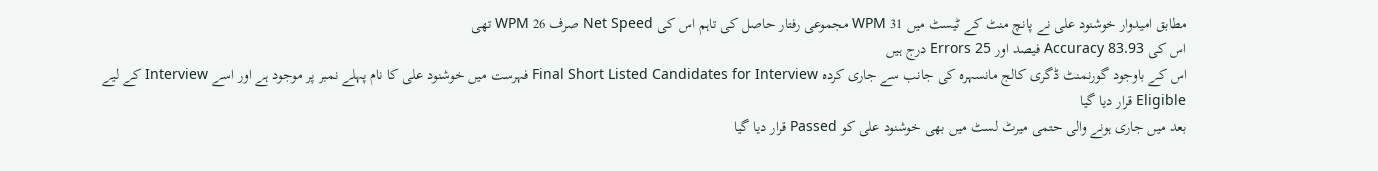مطابق امیدوار خوشنود علی نے پانچ منٹ کے ٹیسٹ میں 31 WPM مجموعی رفتار حاصل کی تاہم اس کی Net Speed صرف 26 WPM تھی
اس کی Accuracy 83.93 فیصد اور Errors 25 درج ہیں
اس کے باوجود گورنمنٹ ڈگری کالج مانسہرہ کی جانب سے جاری کردہ Final Short Listed Candidates for Interview فہرست میں خوشنود علی کا نام پہلے نمبر پر موجود ہے اور اسے Interview کے لیے Eligible قرار دیا گیا
بعد میں جاری ہونے والی حتمی میرٹ لسٹ میں بھی خوشنود علی کو Passed قرار دیا گیا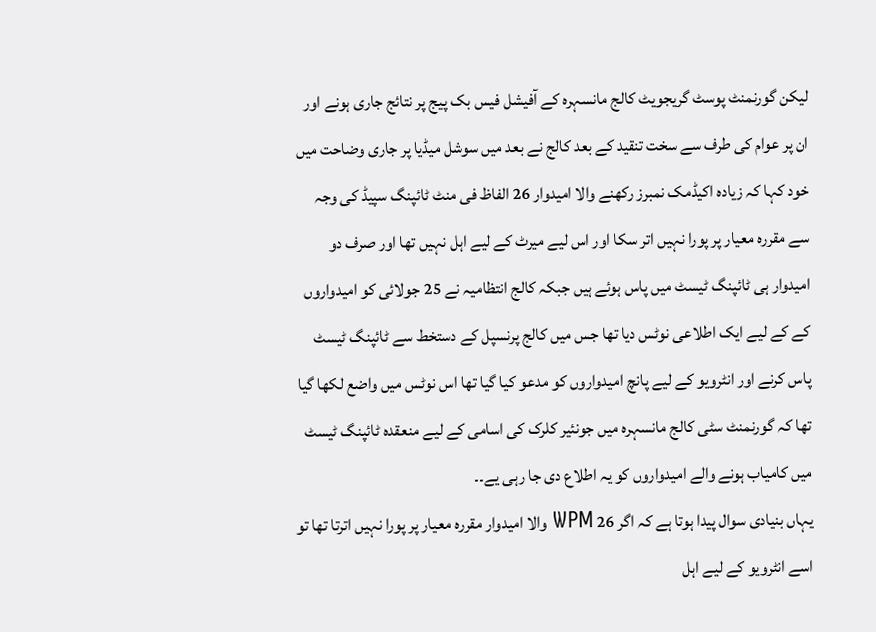لیکن گورنمنٹ پوسٹ گریجویٹ کالج مانسہرہ کے آفیشل فیس بک پیج پر نتائج جاری ہونے اور ان پر عوام کی طرف سے سخت تنقید کے بعد کالج نے بعد میں سوشل میڈیا پر جاری وضاحت میں خود کہا کہ زیادہ اکیڈمک نمبرز رکھنے والا امیدوار 26 الفاظ فی منٹ ٹائپنگ سپیڈ کی وجہ سے مقررہ معیار پر پورا نہیں اتر سکا اور اس لیے میرٹ کے لیے اہل نہیں تھا اور صرف دو امیدوار ہی ٹائپنگ ٹیسٹ میں پاس ہوئے ہیں جبکہ کالج انتظامیہ نے 25 جولائی کو امیدواروں کے کے لیے ایک اطلاعی نوٹس دیا تھا جس میں کالج پرنسپل کے دستخط سے ٹائپنگ ٹیسٹ پاس کرنے اور انٹرویو کے لیے پانچ امیدواروں کو مدعو کیا گیا تھا اس نوٹس میں واضع لکھا گیا تھا کہ گورنمنٹ سٹی کالج مانسہرہ میں جونئیر کلرک کی اسامی کے لیے منعقدہ ٹائپنگ ٹیسٹ میں کامیاب ہونے والے امیدواروں کو یہ اطلاع دی جا رہی یے۔۔
یہاں بنیادی سوال پیدا ہوتا ہے کہ اگر 26 WPM والا امیدوار مقررہ معیار پر پورا نہیں اترتا تھا تو اسے انٹرویو کے لیے اہل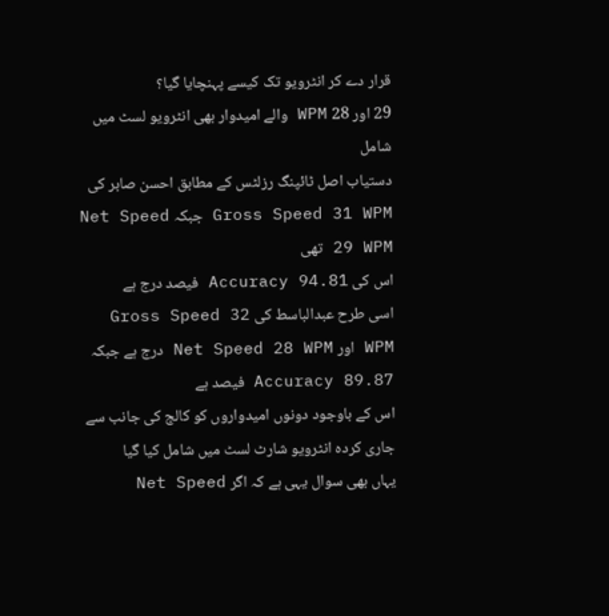قرار دے کر انٹرویو تک کیسے پہنچایا گیا؟
29 اور 28 WPM والے امیدوار بھی انٹرویو لسٹ میں شامل
دستیاب اصل ٹائپنگ رزلٹس کے مطابق احسن صابر کی Gross Speed 31 WPM جبکہ Net Speed 29 WPM تھی
اس کی Accuracy 94.81 فیصد درج ہے
اسی طرح عبدالباسط کی Gross Speed 32 WPM اور Net Speed 28 WPM درج ہے جبکہ Accuracy 89.87 فیصد ہے
اس کے باوجود دونوں امیدواروں کو کالج کی جانب سے جاری کردہ انٹرویو شارٹ لسٹ میں شامل کیا گیا
یہاں بھی سوال یہی ہے کہ اگر Net Speed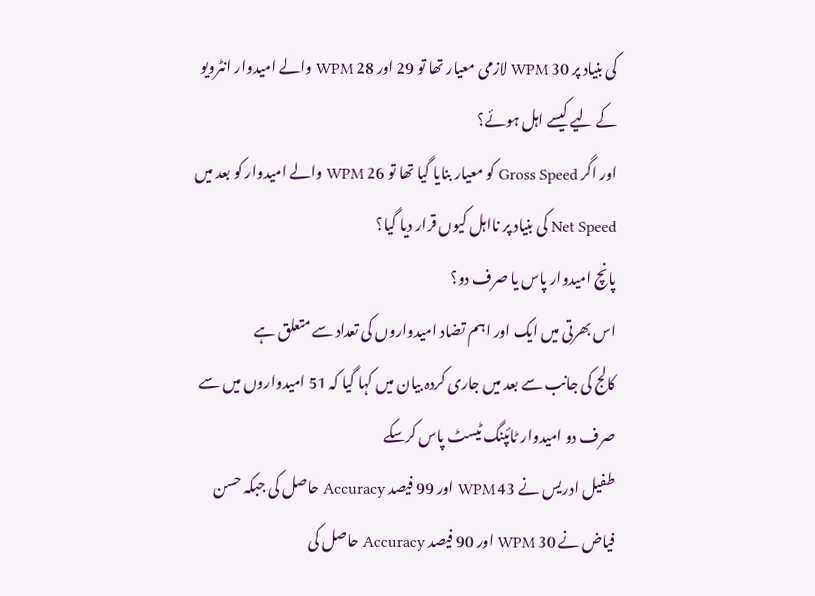کی بنیاد پر 30 WPM لازمی معیار تھا تو 29 اور 28 WPM والے امیدوار انٹرویو کے لیے کیسے اہل ہوئے؟
اور اگر Gross Speed کو معیار بنایا گیا تھا تو 26 WPM والے امیدوار کو بعد میں Net Speed کی بنیاد پر نااہل کیوں قرار دیا گیا؟
پانچ امیدوار پاس یا صرف دو؟
اس بھرتی میں ایک اور اہم تضاد امیدواروں کی تعداد سے متعلق ہے
کالج کی جانب سے بعد میں جاری کردہ بیان میں کہا گیا کہ 51 امیدواروں میں سے صرف دو امیدوار ٹائپنگ ٹیسٹ پاس کرسکے
طفیل ادریس نے 43 WPM اور 99 فیصد Accuracy حاصل کی جبکہ حسن فیاض نے 30 WPM اور 90 فیصد Accuracy حاصل کی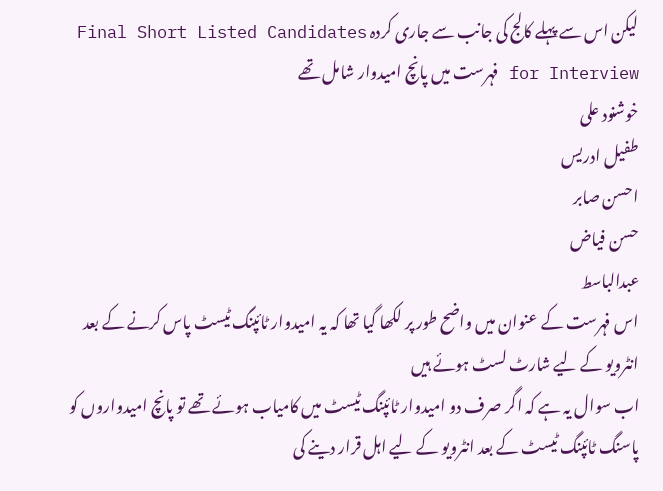لیکن اس سے پہلے کالج کی جانب سے جاری کردہ Final Short Listed Candidates for Interview فہرست میں پانچ امیدوار شامل تھے
خوشنود علی
طفیل ادریس
احسن صابر
حسن فیاض
عبدالباسط
اس فہرست کے عنوان میں واضح طور پر لکھا گیا تھا کہ یہ امیدوار ٹائپنگ ٹیسٹ پاس کرنے کے بعد انٹرویو کے لیے شارٹ لسٹ ہوئے ہیں
اب سوال یہ ہے کہ اگر صرف دو امیدوار ٹائپنگ ٹیسٹ میں کامیاب ہوئے تھے تو پانچ امیدواروں کو پاسنگ ٹائپنگ ٹیسٹ کے بعد انٹرویو کے لیے اہل قرار دینے کی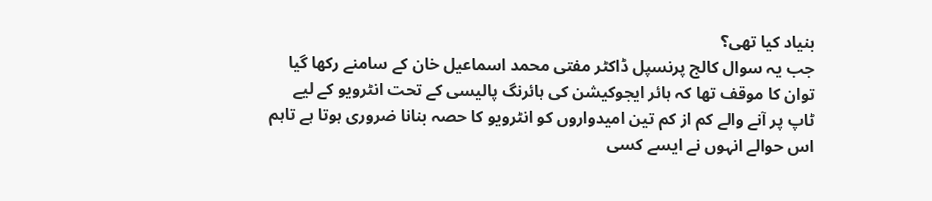بنیاد کیا تھی؟
جب یہ سوال کالج پرنسپل ڈاکٹر مفتی محمد اسماعیل خان کے سامنے رکھا گیا توان کا موقف تھا کہ ہائر ایجوکیشن کی ہائرنگ پالیسی کے تحت انٹرویو کے لیے ٹاپ پر آنے والے کم از کم تین امیدواروں کو انٹرویو کا حصہ بنانا ضروری ہوتا ہے تاہم اس حوالے انہوں نے ایسے کسی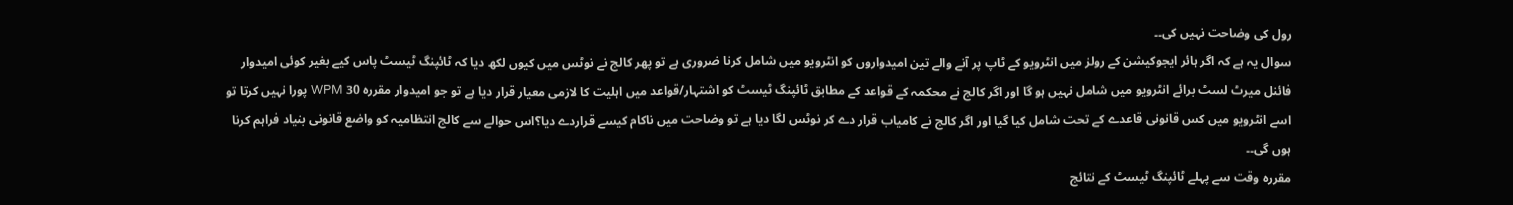رول کی وضاحت نہیں کی۔۔
سوال یہ ہے کہ اگر ہائر ایجوکیشن کے رولز میں انٹرویو کے ٹاپ پر آنے والے تین امیدواروں کو انٹرویو میں شامل کرنا ضروری ہے تو پھر کالج نے نوٹس میں کیوں لکھ دیا کہ ٹائپنگ ٹیسٹ پاس کیے بغیر کوئی امیدوار فائنل میرٹ لسٹ برائے انٹرویو میں شامل نہیں ہو گا اور اگر کالج نے محکمہ کے قواعد کے مطابق ٹائپنگ ٹیسٹ کو اشتہار/قواعد میں اہلیت کا لازمی معیار قرار دیا ہے تو جو امیدوار مقررہ 30 WPM پورا نہیں کرتا تو اسے انٹرویو میں کس قانونی قاعدے کے تحت شامل کیا گیا اور اگر کالج نے کامیاب قرار دے کر نوٹس لگا دیا ہے تو وضاحت میں ناکام کیسے قراردے دیا؟اس حوالے سے کالج انتظامیہ کو واضع قانونی بنیاد فراہم کرنا ہوں گی۔۔
مقررہ وقت سے پہلے ٹائپنگ ٹیسٹ کے نتائج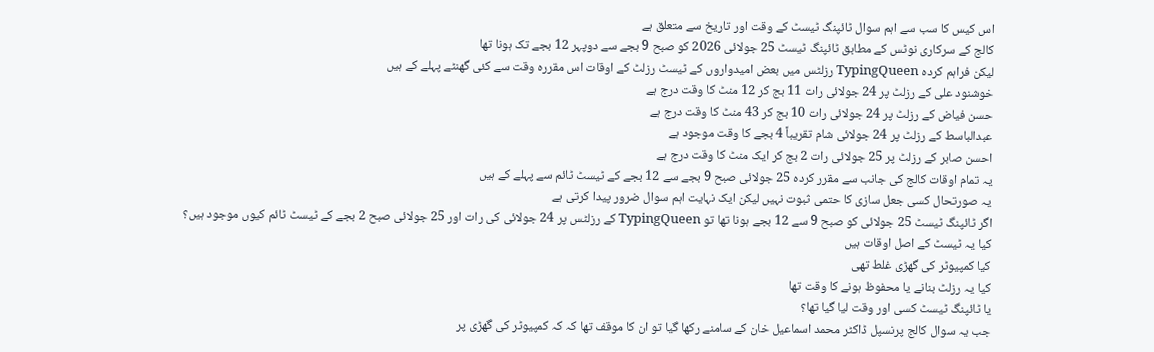اس کیس کا سب سے اہم سوال ٹائپنگ ٹیسٹ کے وقت اور تاریخ سے متعلق ہے
کالج کے سرکاری نوٹس کے مطابق ٹائپنگ ٹیسٹ 25 جولائی 2026 کو صبح 9 بجے سے دوپہر 12 بجے تک ہونا تھا
لیکن فراہم کردہ TypingQueen رزلٹس میں بعض امیدواروں کے ٹیسٹ رزلٹ کے اوقات اس مقررہ وقت سے کئی گھنٹے پہلے کے ہیں
خوشنود علی کے رزلٹ پر 24 جولائی رات 11 بج کر 12 منٹ کا وقت درج ہے
حسن فیاض کے رزلٹ پر 24 جولائی رات 10 بج کر 43 منٹ کا وقت درج ہے
عبدالباسط کے رزلٹ پر 24 جولائی شام تقریباً 4 بجے کا وقت موجود ہے
احسن صابر کے رزلٹ پر 25 جولائی رات 2 بج کر ایک منٹ کا وقت درج ہے
یہ تمام اوقات کالج کی جانب سے مقرر کردہ 25 جولائی صبح 9 بجے سے 12 بجے کے ٹیسٹ ٹائم سے پہلے کے ہیں
یہ صورتحال کسی جعل سازی کا حتمی ثبوت نہیں لیکن ایک نہایت اہم سوال ضرور پیدا کرتی ہے
اگر ٹائپنگ ٹیسٹ 25 جولائی کو صبح 9 سے 12 بجے ہونا تھا تو TypingQueen کے رزلٹس پر 24 جولائی کی رات اور 25 جولائی صبح 2 بجے کے ٹیسٹ ٹائم کیوں موجود ہیں؟
کیا یہ ٹیسٹ کے اصل اوقات ہیں
کیا کمپیوٹر کی گھڑی غلط تھی
کیا یہ رزلٹ بنانے یا محفوظ ہونے کا وقت تھا
یا ٹائپنگ ٹیسٹ کسی اور وقت لیا گیا تھا؟
جب یہ سوال کالج پرنسپل ڈاکٹر محمد اسماعیل خان کے سامنے رکھا گیا تو ان کا موقف تھا کہ کہ کمپیوٹر کی گھڑی پر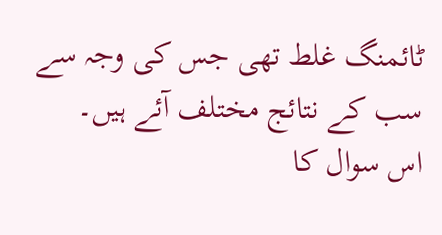ٹائمنگ غلط تھی جس کی وجہ سے سب کے نتائج مختلف آئے ہیں۔
اس سوال کا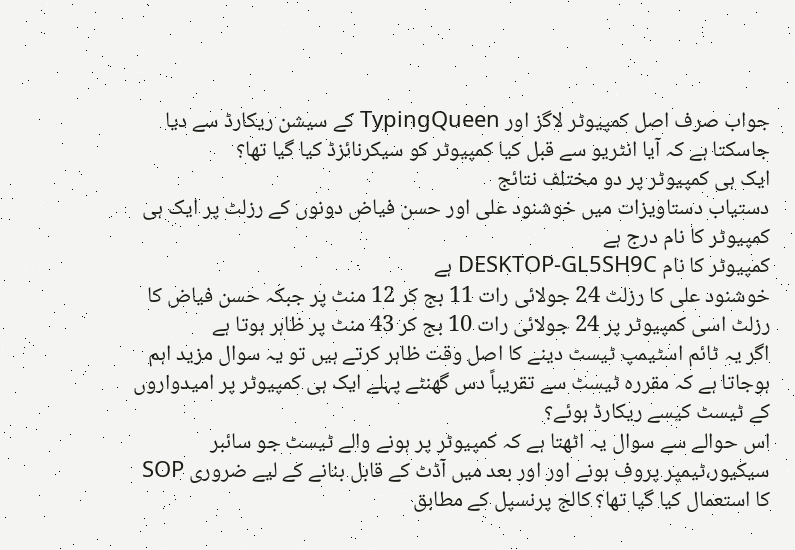جواب صرف اصل کمپیوٹر لاگز اور TypingQueen کے سیشن ریکارڈ سے دیا جاسکتا ہے کہ آیا انٹریو سے قبل کیا کمپیوٹر کو سیکرنائزڈ کیا گیا تھا؟
ایک ہی کمپیوٹر پر دو مختلف نتائج
دستیاب دستاویزات میں خوشنود علی اور حسن فیاض دونوں کے رزلٹ پر ایک ہی کمپیوٹر کا نام درج ہے
کمپیوٹر کا نام DESKTOP-GL5SH9C ہے
خوشنود علی کا رزلٹ 24 جولائی رات 11 بج کر 12 منٹ پر جبکہ حسن فیاض کا رزلٹ اسی کمپیوٹر پر 24 جولائی رات 10 بج کر 43 منٹ پر ظاہر ہوتا ہے
اگر یہ ٹائم اسٹیمپ ٹیسٹ دینے کا اصل وقت ظاہر کرتے ہیں تو یہ سوال مزید اہم ہوجاتا ہے کہ مقررہ ٹیسٹ سے تقریباً دس گھنٹے پہلے ایک ہی کمپیوٹر پر امیدواروں کے ٹیسٹ کیسے ریکارڈ ہوئے؟
اس حوالے سے سوال یہ اٹھتا ہے کہ کمپیوٹر پر ہونے والے ٹیسٹ جو سائبر سیکیور،ٹیمپر پروف ہونے اور اور بعد میں آڈٹ کے قابل بنانے کے لیے ضروری SOP کا استعمال کیا گیا تھا؟ کالج پرنسپل کے مطابق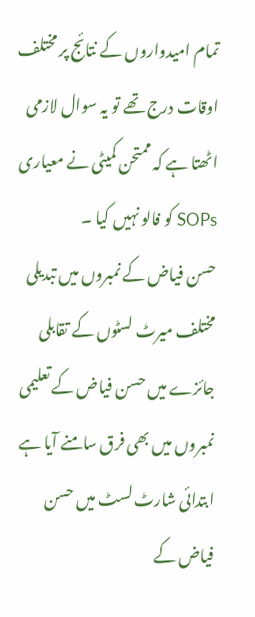تمام امیدواروں کے نتائج پر مختلف اوقات درج تھے تو یہ سوال لازمی اٹھتا ہے کہ ممتحن کمیٹی نے معیاری SOPs کو فالو نہیں کیا ۔
حسن فیاض کے نمبروں میں تبدیلی
مختلف میرٹ لسٹوں کے تقابلی جائزے میں حسن فیاض کے تعلیمی نمبروں میں بھی فرق سامنے آیا ہے
ابتدائی شارٹ لسٹ میں حسن فیاض کے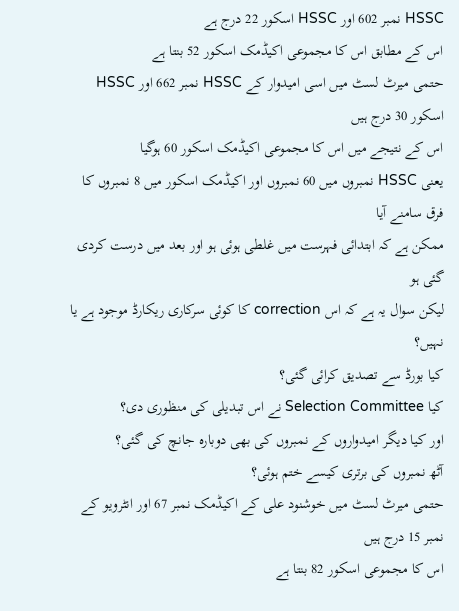HSSC نمبر 602 اور HSSC اسکور 22 درج ہے
اس کے مطابق اس کا مجموعی اکیڈمک اسکور 52 بنتا ہے
حتمی میرٹ لسٹ میں اسی امیدوار کے HSSC نمبر 662 اور HSSC اسکور 30 درج ہیں
اس کے نتیجے میں اس کا مجموعی اکیڈمک اسکور 60 ہوگیا
یعنی HSSC نمبروں میں 60 نمبروں اور اکیڈمک اسکور میں 8 نمبروں کا فرق سامنے آیا
ممکن ہے کہ ابتدائی فہرست میں غلطی ہوئی ہو اور بعد میں درست کردی گئی ہو
لیکن سوال یہ ہے کہ اس correction کا کوئی سرکاری ریکارڈ موجود ہے یا نہیں؟
کیا بورڈ سے تصدیق کرائی گئی؟
کیا Selection Committee نے اس تبدیلی کی منظوری دی؟
اور کیا دیگر امیدواروں کے نمبروں کی بھی دوبارہ جانچ کی گئی؟
آٹھ نمبروں کی برتری کیسے ختم ہوئی؟
حتمی میرٹ لسٹ میں خوشنود علی کے اکیڈمک نمبر 67 اور انٹرویو کے نمبر 15 درج ہیں
اس کا مجموعی اسکور 82 بنتا ہے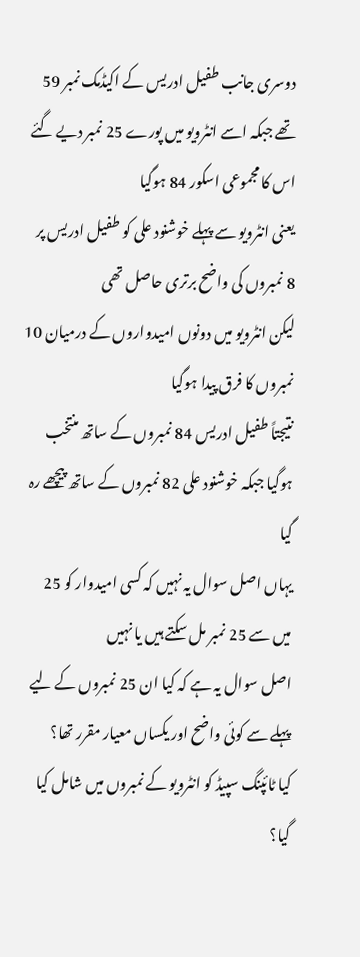دوسری جانب طفیل ادریس کے اکیڈمک نمبر 59 تھے جبکہ اسے انٹرویو میں پورے 25 نمبر دیے گئے
اس کا مجموعی اسکور 84 ہوگیا
یعنی انٹرویو سے پہلے خوشنود علی کو طفیل ادریس پر 8 نمبروں کی واضح برتری حاصل تھی
لیکن انٹرویو میں دونوں امیدواروں کے درمیان 10 نمبروں کا فرق پیدا ہوگیا
نتیجتاً طفیل ادریس 84 نمبروں کے ساتھ منتخب ہوگیا جبکہ خوشنود علی 82 نمبروں کے ساتھ پیچھے رہ گیا
یہاں اصل سوال یہ نہیں کہ کسی امیدوار کو 25 میں سے 25 نمبر مل سکتے ہیں یا نہیں
اصل سوال یہ ہے کہ کیا ان 25 نمبروں کے لیے پہلے سے کوئی واضح اور یکساں معیار مقرر تھا؟
کیا ٹائپنگ سپیڈ کو انٹرویو کے نمبروں میں شامل کیا گیا؟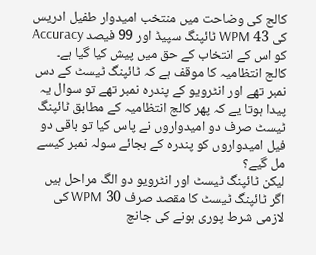کالج کی وضاحت میں منتخب امیدوار طفیل ادریس کی 43 WPM ٹائپنگ سپیڈ اور 99 فیصد Accuracy کو اس کے انتخاب کے حق میں پیش کیا گیا ہے۔
کالج انتظامیہ کا موقف ہے کہ ٹائپنگ ٹیسٹ کے دس نمبر تھے اور انٹرویو کے پندرہ نمبر تھے تو سوال یہ پیدا ہوتا یے کہ پھر کالج انتظامیہ کے مطابق ٹائپنگ ٹیسٹ صرف دو امیدواروں نے پاس کیا تو باقی دو فیل امیدواروں کو پندرہ کے بجائے سولہ نمبر کیسے مل گیے؟
لیکن ٹائپنگ ٹیسٹ اور انٹرویو دو الگ مراحل ہیں
اگر ٹائپنگ ٹیسٹ کا مقصد صرف 30 WPM کی لازمی شرط پوری ہونے کی جانچ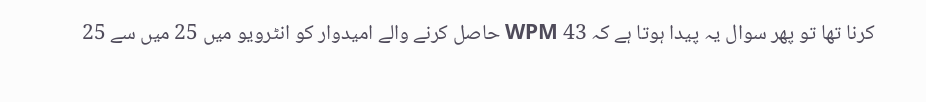کرنا تھا تو پھر سوال یہ پیدا ہوتا ہے کہ 43 WPM حاصل کرنے والے امیدوار کو انٹرویو میں 25 میں سے 25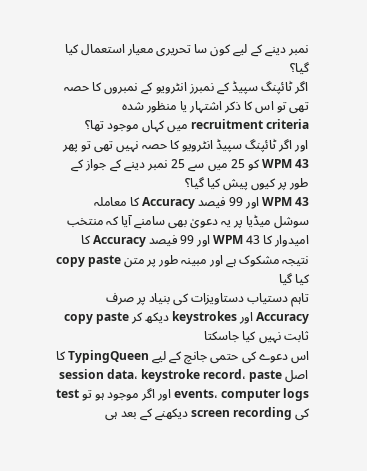نمبر دینے کے لیے کون سا تحریری معیار استعمال کیا گیا؟
اگر ٹائپنگ سپیڈ کے نمبرز انٹرویو کے نمبروں کا حصہ تھی تو اس کا ذکر اشتہار یا منظور شدہ recruitment criteria میں کہاں موجود تھا؟
اور اگر ٹائپنگ سپیڈ انٹرویو کا حصہ نہیں تھی تو پھر 43 WPM کو 25 میں سے 25 نمبر دینے کے جواز کے طور پر کیوں پیش کیا گیا؟
43 WPM اور 99 فیصد Accuracy کا معاملہ
سوشل میڈیا پر یہ دعویٰ بھی سامنے آیا کہ منتخب امیدوار کا 43 WPM اور 99 فیصد Accuracy کا نتیجہ مشکوک ہے اور مبینہ طور پر متن copy paste کیا گیا
تاہم دستیاب دستاویزات کی بنیاد پر صرف Accuracy اور keystrokes دیکھ کر copy paste ثابت نہیں کیا جاسکتا
اس دعوے کی حتمی جانچ کے لیے TypingQueen کا اصل session data، keystroke record، paste events، computer logs اور اگر موجود ہو تو test کی screen recording دیکھنے کے بعد ہی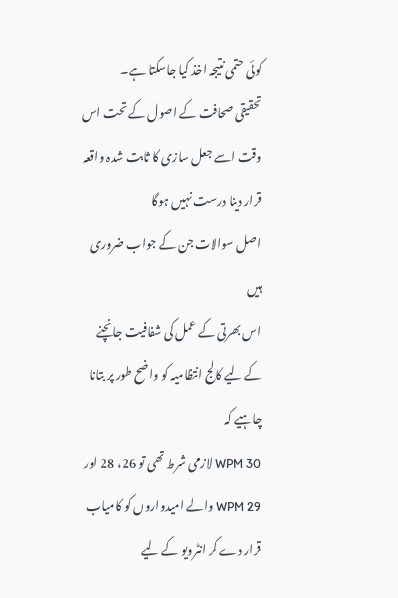کوئی حتمی نتیجہ اخذ کیا جاسکتا ہے۔
تحقیقی صحافت کے اصول کے تحت اس وقت اسے جعل سازی کا ثابت شدہ واقعہ قرار دینا درست نہیں ہوگا
اصل سوالات جن کے جواب ضروری ہیں
اس بھرتی کے عمل کی شفافیت جانچنے کے لیے کالج انتظامیہ کو واضح طور پر بتانا چاہیے کہ
30 WPM لازمی شرط تھی تو 26، 28 اور 29 WPM والے امیدواروں کو کامیاب قرار دے کر انٹرویو کے لیے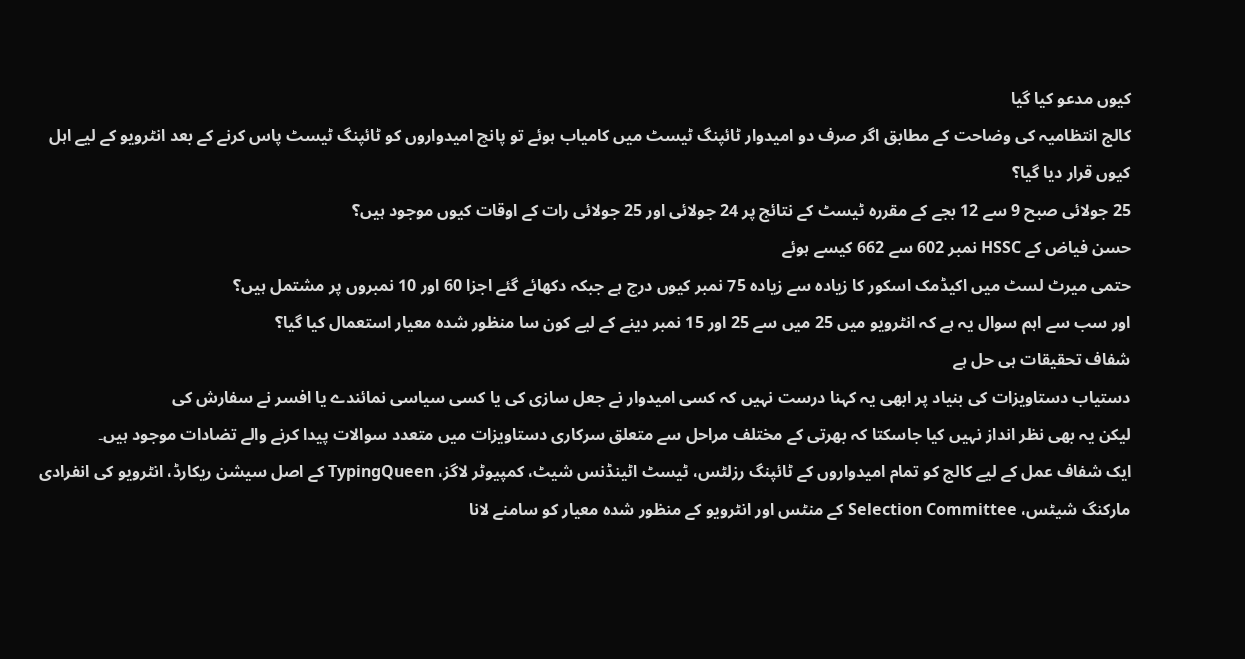کیوں مدعو کیا گیا
کالج انتظامیہ کی وضاحت کے مطابق اگر صرف دو امیدوار ٹائپنگ ٹیسٹ میں کامیاب ہوئے تو پانچ امیدواروں کو ٹائپنگ ٹیسٹ پاس کرنے کے بعد انٹرویو کے لیے اہل کیوں قرار دیا گیا؟
25 جولائی صبح 9 سے 12 بجے کے مقررہ ٹیسٹ کے نتائج پر 24 جولائی اور 25 جولائی رات کے اوقات کیوں موجود ہیں؟
حسن فیاض کے HSSC نمبر 602 سے 662 کیسے ہوئے
حتمی میرٹ لسٹ میں اکیڈمک اسکور کا زیادہ سے زیادہ 75 نمبر کیوں درج ہے جبکہ دکھائے گئے اجزا 60 اور 10 نمبروں پر مشتمل ہیں؟
اور سب سے اہم سوال یہ ہے کہ انٹرویو میں 25 میں سے 25 اور 15 نمبر دینے کے لیے کون سا منظور شدہ معیار استعمال کیا گیا؟
شفاف تحقیقات ہی حل ہے
دستیاب دستاویزات کی بنیاد پر ابھی یہ کہنا درست نہیں کہ کسی امیدوار نے جعل سازی کی یا کسی سیاسی نمائندے یا افسر نے سفارش کی
لیکن یہ بھی نظر انداز نہیں کیا جاسکتا کہ بھرتی کے مختلف مراحل سے متعلق سرکاری دستاویزات میں متعدد سوالات پیدا کرنے والے تضادات موجود ہیں۔
ایک شفاف عمل کے لیے کالج کو تمام امیدواروں کے ٹائپنگ رزلٹس، ٹیسٹ اٹینڈنس شیٹ، کمپیوٹر لاگز، TypingQueen کے اصل سیشن ریکارڈ، انٹرویو کی انفرادی مارکنگ شیٹس، Selection Committee کے منٹس اور انٹرویو کے منظور شدہ معیار کو سامنے لانا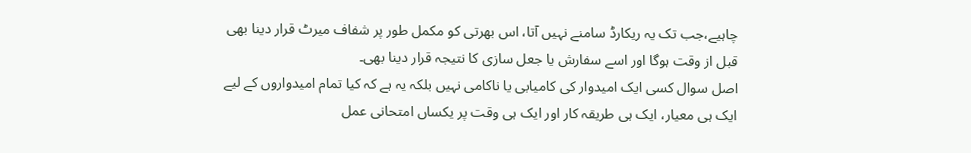چاہیے،جب تک یہ ریکارڈ سامنے نہیں آتا، اس بھرتی کو مکمل طور پر شفاف میرٹ قرار دینا بھی قبل از وقت ہوگا اور اسے سفارش یا جعل سازی کا نتیجہ قرار دینا بھی۔
اصل سوال کسی ایک امیدوار کی کامیابی یا ناکامی نہیں بلکہ یہ ہے کہ کیا تمام امیدواروں کے لیے ایک ہی معیار، ایک ہی طریقہ کار اور ایک ہی وقت پر یکساں امتحانی عمل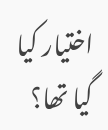اختیار کیا گیا تھا؟